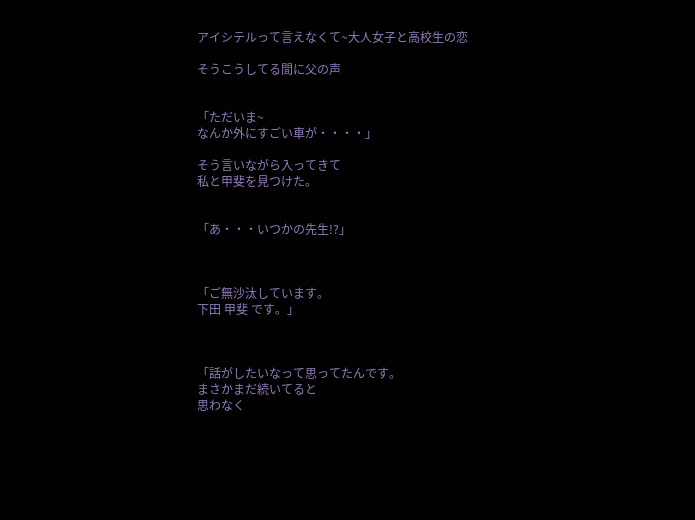アイシテルって言えなくて~大人女子と高校生の恋

そうこうしてる間に父の声


「ただいま~
なんか外にすごい車が・・・・」

そう言いながら入ってきて
私と甲斐を見つけた。


「あ・・・いつかの先生!?」



「ご無沙汰しています。
下田 甲斐 です。」



「話がしたいなって思ってたんです。
まさかまだ続いてると
思わなく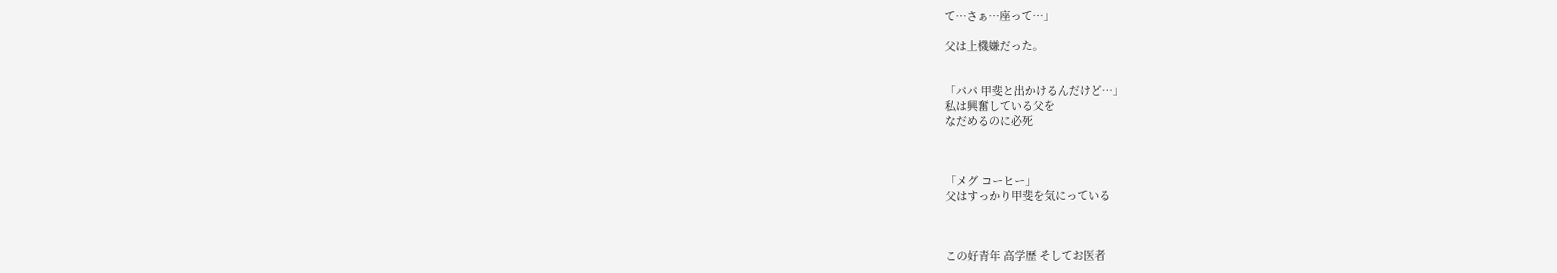て…さぁ…座って…」

父は上機嫌だった。


「パパ 甲斐と出かけるんだけど…」
私は興奮している父を
なだめるのに必死



「メグ コーヒー」
父はすっかり甲斐を気にっている



この好青年 高学歴 そしてお医者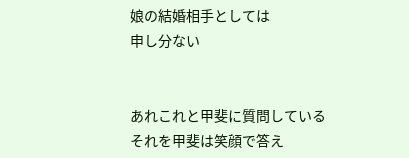娘の結婚相手としては
申し分ない


あれこれと甲斐に質問している
それを甲斐は笑顔で答え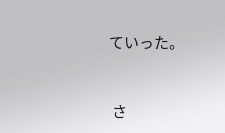ていった。


 さ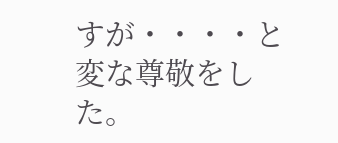すが・・・・と
変な尊敬をした。